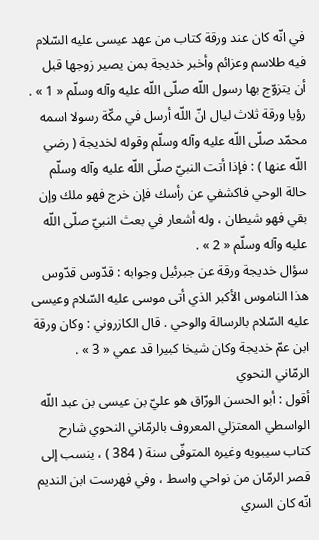في انّه كان عند ورقة كتاب من عهد عيسى عليه السّلام فيه طلاسم وعزائم وأخبر خديجة بمن يصير زوجها قبل أن يتزوّج بها رسول اللّه صلّى اللّه عليه وآله وسلّم « 1 » .
رؤيا ورقة ثلاث ليال انّ اللّه أرسل في مكّة رسولا اسمه محمّد صلّى اللّه عليه وآله وسلّم وقوله لخديجة ( رضي اللّه عنها ) : فإذا أتت النبيّ صلّى اللّه عليه وآله وسلّم حالة الوحي فاكشفي عن رأسك فإن خرج فهو ملك وإن بقي فهو شيطان ، وله أشعار في بعث النبيّ صلّى اللّه عليه وآله وسلّم « 2 » .
سؤال خديجة ورقة عن جبرئيل وجوابه : قدّوس قدّوس هذا الناموس الأكبر الذي أتى موسى عليه السّلام وعيسى عليه السّلام بالرسالة والوحي . قال الكازروني : وكان ورقة ابن عمّ خديجة وكان شيخا كبيرا قد عمي « 3 » .
الرمّاني النحوي
أقول : أبو الحسن الورّاق هو عليّ بن عيسى بن عبد اللّه الواسطي المعتزلي المعروف بالرمّاني النحوي شارح كتاب سيبويه وغيره المتوفّى سنة ( 384 ) ، ينسب إلى قصر الرمّان من نواحي واسط ، وفي فهرست ابن النديم انّه كان السري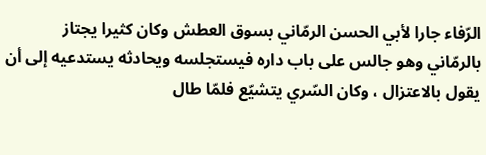الرّفاء جارا لأبي الحسن الرمّاني بسوق العطش وكان كثيرا يجتاز بالرمّاني وهو جالس على باب داره فيستجلسه ويحادثه يستدعيه إلى أن يقول بالاعتزال ، وكان السّري يتشيّع فلمّا طال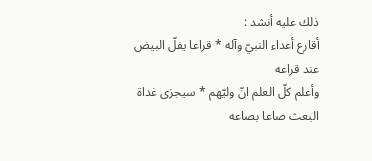ذلك عليه أنشد :
أقارع أعداء النبيّ وآله * قراعا يفلّ البيض عند قراعه
وأعلم كلّ العلم انّ وليّهم * سيجزى غداة البعث صاعا بصاعه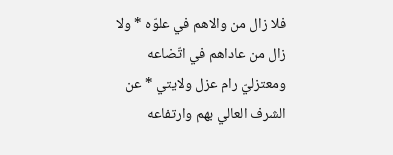فلا زال من والاهم في علوّه * ولا زال من عاداهم في اتّضاعه
ومعتزليّ رام عزل ولايتي * عن الشرف العالي بهم وارتفاعه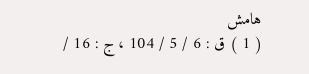هامش
( 1 ) ق : 6 / 5 / 104 ، ج : 16 /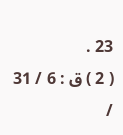23 .
( 2 ) ق : 6 / 31 /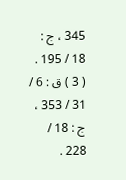345 ، ج : 18 / 195 .
( 3 ) ق : 6 / 31 / 353 ، ج : 18 / 228 .